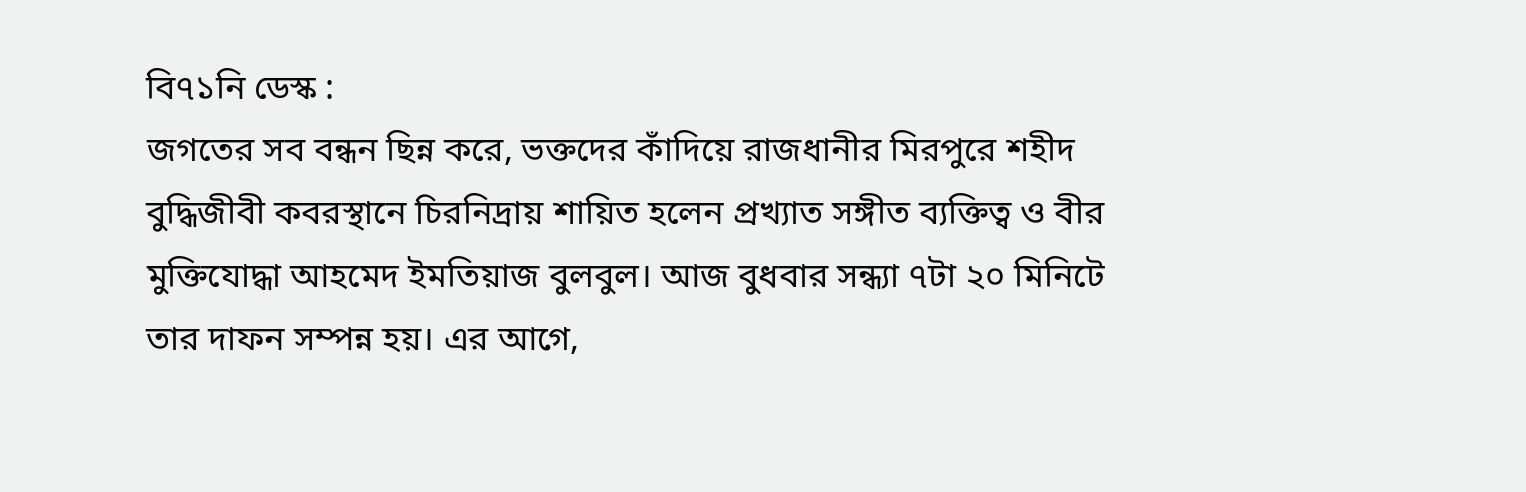বি৭১নি ডেস্ক :
জগতের সব বন্ধন ছিন্ন করে, ভক্তদের কাঁদিয়ে রাজধানীর মিরপুরে শহীদ বুদ্ধিজীবী কবরস্থানে চিরনিদ্রায় শায়িত হলেন প্রখ্যাত সঙ্গীত ব্যক্তিত্ব ও বীর মুক্তিযোদ্ধা আহমেদ ইমতিয়াজ বুলবুল। আজ বুধবার সন্ধ্যা ৭টা ২০ মিনিটে তার দাফন সম্পন্ন হয়। এর আগে,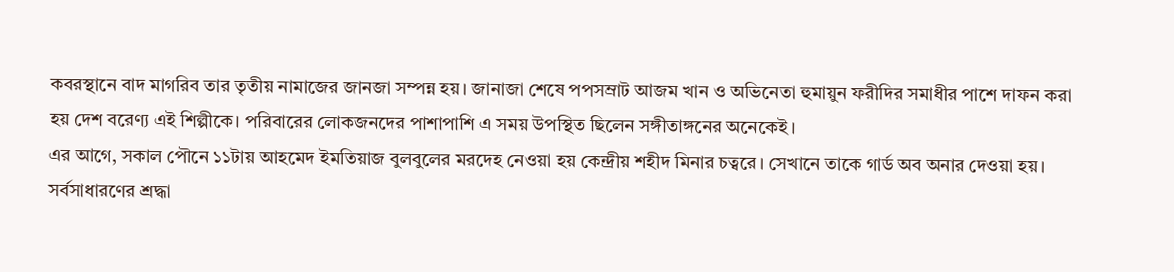কবরস্থানে বাদ মাগরিব তার তৃতীয় নামাজের জানজা সম্পন্ন হয়। জানাজা শেষে পপসম্রাট আজম খান ও অভিনেতা হুমায়ুন ফরীদির সমাধীর পাশে দাফন করা হয় দেশ বরেণ্য এই শিল্পীকে। পরিবারের লোকজনদের পাশাপাশি এ সময় উপস্থিত ছিলেন সঙ্গীতাঙ্গনের অনেকেই।
এর আগে, সকাল পৌনে ১১টায় আহমেদ ইমতিয়াজ বুলবুলের মরদেহ নেওয়া হয় কেন্দ্রীয় শহীদ মিনার চত্বরে। সেখানে তাকে গার্ড অব অনার দেওয়া হয়। সর্বসাধারণের শ্রদ্ধা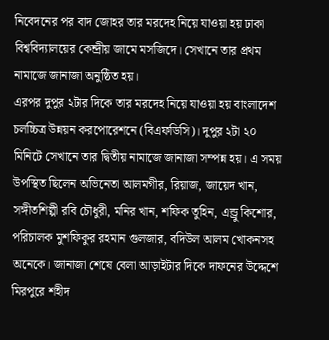নিবেদনের পর বাদ জোহর তার মরদেহ নিয়ে যাওয়া হয় ঢাকা বিশ্ববিদ্যালয়ের কেন্দ্রীয় জামে মসজিদে। সেখানে তার প্রথম নামাজে জানাজা অনুষ্ঠিত হয়।
এরপর দুপুর ২টার দিকে তার মরদেহ নিয়ে যাওয়া হয় বাংলাদেশ চলচ্চিত্র উন্নয়ন করপোরেশনে (বিএফডিসি)। দুপুর ২টা ২০ মিনিটে সেখানে তার দ্বিতীয় নামাজে জানাজা সম্পন্ন হয়। এ সময় উপস্থিত ছিলেন অভিনেতা আলমগীর, রিয়াজ, জায়েদ খান, সঙ্গীতশিল্পী রবি চৌধুরী, মনির খান, শফিক তুহিন, এন্ড্রু কিশোর, পরিচালক মুশফিকুর রহমান গুলজার, বদিউল আলম খোকনসহ অনেকে। জানাজা শেষে বেলা আড়াইটার দিকে দাফনের উদ্দেশে মিরপুরে শহীদ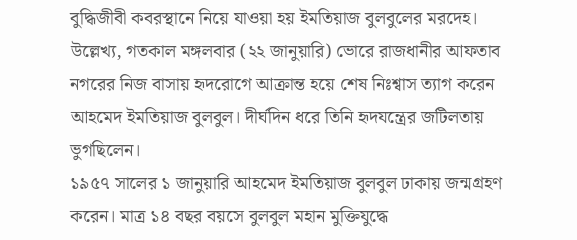বুদ্ধিজীবী কবরস্থানে নিয়ে যাওয়া হয় ইমতিয়াজ বুলবুলের মরদেহ।
উল্লেখ্য, গতকাল মঙ্গলবার (২২ জানুয়ারি) ভোরে রাজধানীর আফতাব নগরের নিজ বাসায় হৃদরোগে আক্রান্ত হয়ে শেষ নিঃশ্বাস ত্যাগ করেন আহমেদ ইমতিয়াজ বুলবুল। দীর্ঘদিন ধরে তিনি হৃদযন্ত্রের জটিলতায় ভুগছিলেন।
১৯৫৭ সালের ১ জানুয়ারি আহমেদ ইমতিয়াজ বুলবুল ঢাকায় জন্মগ্রহণ করেন। মাত্র ১৪ বছর বয়সে বুলবুল মহান মুক্তিযুদ্ধে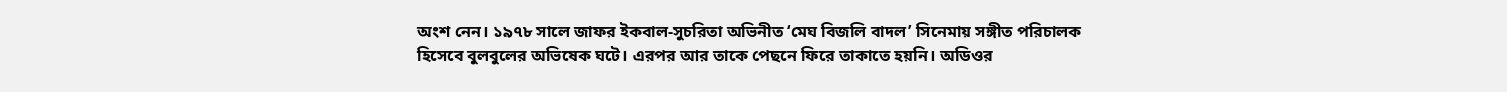অংশ নেন। ১৯৭৮ সালে জাফর ইকবাল-সুচরিতা অভিনীত ‘মেঘ বিজলি বাদল’ সিনেমায় সঙ্গীত পরিচালক হিসেবে বুলবুলের অভিষেক ঘটে। এরপর আর তাকে পেছনে ফিরে তাকাতে হয়নি। অডিওর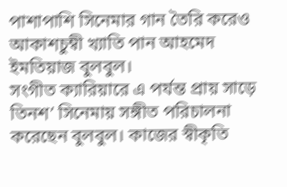পাশাপাশি সিনেমার গান তৈরি করেও আকাশচুম্বী খ্যাতি পান আহমেদ ইমতিয়াজ বুলবুল।
সংগীত ক্যারিয়ারে এ পর্যন্ত প্রায় সাড়ে তিনশ’ সিনেমায় সঙ্গীত পরিচালনা করেছেন বুলবুল। কাজের স্বীকৃতি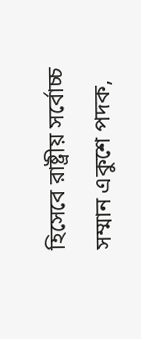হিসেবে রাষ্ট্রীয় সর্বোচ্চ সম্মান একুশে পদক,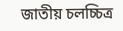জাতীয় চলচ্চিত্র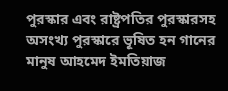পুরস্কার এবং রাষ্ট্রপতির পুরস্কারসহ অসংখ্য পুরস্কারে ভূষিত হন গানের মানুষ আহমেদ ইমতিয়াজ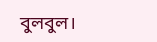বুলবুল।